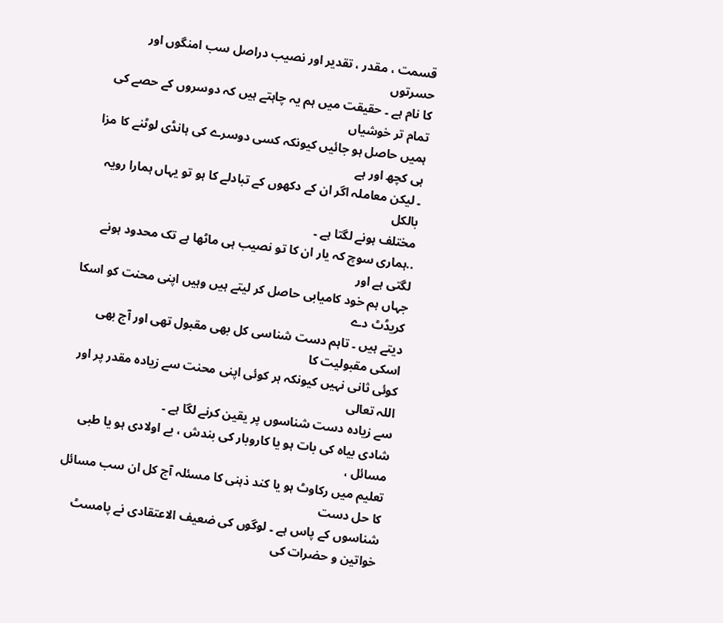قسمت ، مقدر ، تقدیر اور نصیب دراصل سب امنگوں اور حسرتوں
کا نام ہے ۔ حقیقت میں ہم یہ چاہتے ہیں کہ دوسروں کے حصے کی تمام تر خوشیاں
ہمیں حاصل ہو جائیں کیونکہ کسی دوسرے کی ہانڈی لوٹنے کا مزا ہی کچھ اور ہے
۔ لیکن معاملہ اگر ان کے دکھوں کے تبادلے کا ہو تو یہاں ہمارا رویہ بالکل
مختلف ہونے لگتا ہے ۔
..ہماری سوچ کہ یار ان کا تو نصیب ہی ماٹھا ہے تک محدود ہونے لگتی ہے اور
جہاں ہم خود کامیابی حاصل کر لیتے ہیں وہیں اپنی محنت کو اسکا کریڈٹ دے
دیتے ہیں ۔ تاہم دست شناسی کل بھی مقبول تھی اور آج بھی اسکی مقبولیت کا
کوئی ثانی نہیں کیونکہ ہر کوئی اپنی محنت سے زیادہ مقدر پر اور اللہ تعالی
سے زیادہ دست شناسوں پر یقین کرنے لگا ہے ۔
شادی بیاہ کی بات ہو یا کاروبار کی بندش ، بے اولادی ہو یا طبی مسائل ،
تعلیم میں رکاوٹ ہو یا کند ذہنی کا مسئلہ آج کل ان سب مسائل کا حل دست
شناسوں کے پاس ہے ۔ لوگوں کی ضعیف الاعتقادی نے پامسٹ خواتین و حضرات کی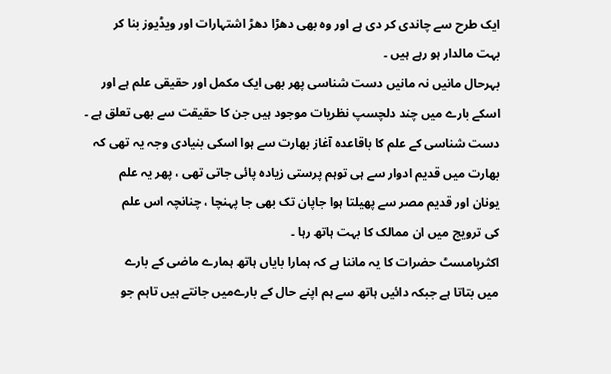ایک طرح سے چاندی کر دی ہے اور وہ بھی دھڑا دھڑ اشتہارات اور ویڈیوز بنا کر
بہت مالدار ہو رہے ہیں ۔
بہرحال مانیں نہ مانیں دست شناسی پھر بھی ایک مکمل اور حقیقی علم ہے اور
اسکے بارے میں چند دلچسپ نظریات موجود ہیں جن کا حقیقت سے بھی تعلق ہے ۔
دست شناسی کے علم کا باقاعدہ آغاز بھارت سے ہوا اسکی بنیادی وجہ یہ تھی کہ
بھارت میں قدیم ادوار سے ہی توہم پرستی زیادہ پائی جاتی تھی ، پھر یہ علم
یونان اور قدیم مصر سے پھیلتا ہوا جاپان تک بھی جا پہنچا ، چنانچہ اس علم
کی ترویج میں ان ممالک کا بہت ہاتھ رہا ۔
اکثرپامسٹ حضرات کا یہ ماننا ہے کہ ہمارا بایاں ہاتھ ہمارے ماضی کے بارے
میں بتاتا ہے جبکہ دائیں ہاتھ سے ہم اپنے حال کے بارےمیں جانتے ہیں تاہم جو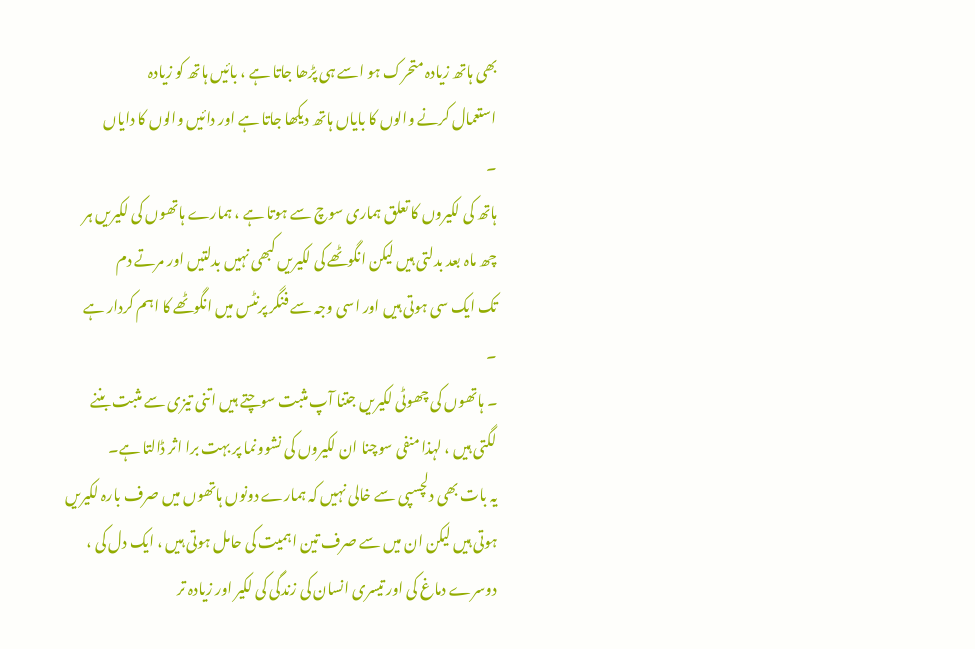بھی ہاتھ زیادہ متحرک ہو اسے ہی پڑھا جاتا ہے ، بائیں ہاتھ کو زیادہ
استعمال کرنے والوں کا بایاں ہاتھ دیکھا جاتا ہے اور دائیں والوں کا دایاں
۔
ہاتھ کی لکیروں کا تعلق ہماری سوچ سے ہوتا ہے ، ہمارے ہاتھوں کی لکیریں ہر
چھ ماہ بعد بدلتی ہیں لیکن انگوٹھے کی لکیریں کبھی نہیں بدلتیں اور مرتے دم
تک ایک سی ہوتی ہیں اور اسی وجہ سے فنگر پرنٹس میں انگوٹھے کا اہم کردار ہے
۔
۔ ہاتھوں کی چھوٹی لکیریں جتنا آپ مثبت سوچتے ہیں اتنی تیزی سے مثبت بننے
لگتی ہیں ، لہذا منفی سوچنا ان لکیروں کی نشوونما پر بہت برا اثر ڈالتا ہے۔
یہ بات بھی دلچسپی سے خالی نہیں کہ ہمارے دونوں ہاتھوں میں صرف بارہ لکیریں
ہوتی ہیں لیکن ان میں سے صرف تین اہمیت کی حامل ہوتی ہیں ، ایک دل کی ،
دوسرے دماغ کی اور تیسری انسان کی زندگی کی لکیر اور زیادہ تر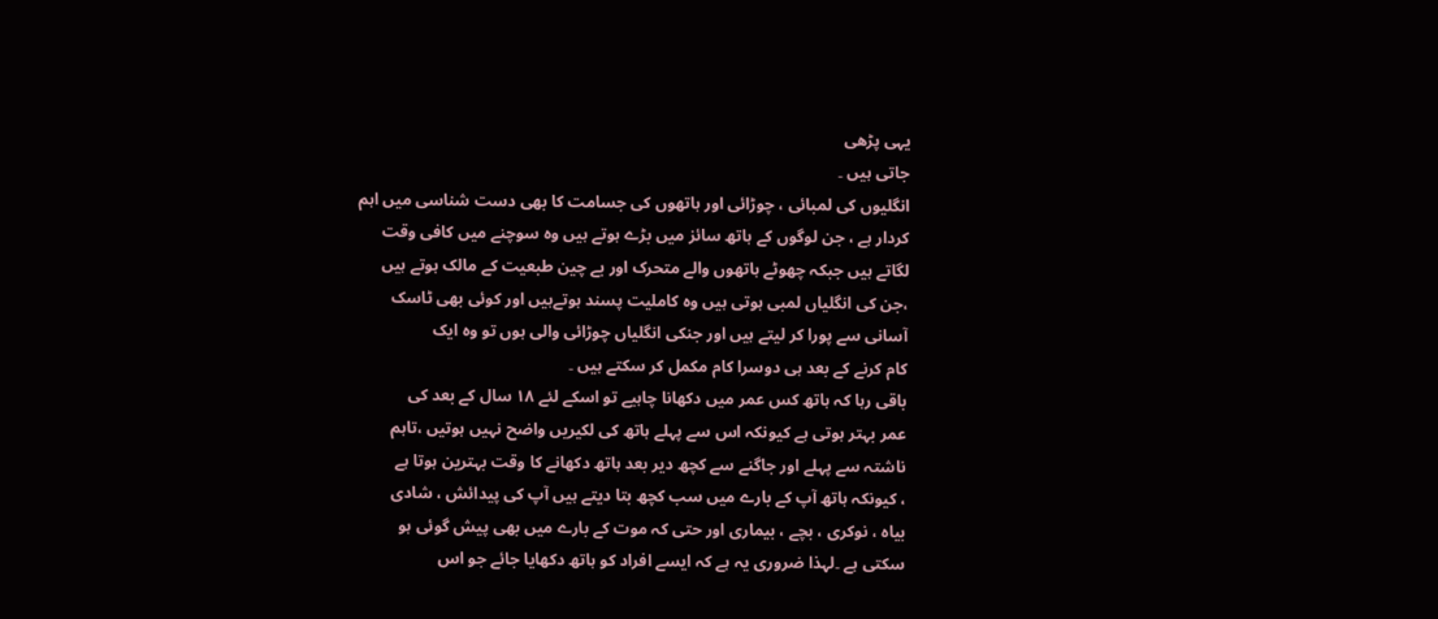یہی پڑھی
جاتی ہیں ۔
انگلیوں کی لمبائی ، چوڑائی اور ہاتھوں کی جسامت کا بھی دست شناسی میں اہم
کردار ہے ، جن لوگوں کے ہاتھ سائز میں بڑے ہوتے ہیں وہ سوچنے میں کافی وقت
لگاتے ہیں جبکہ چھوٹے ہاتھوں والے متحرک اور بے چین طبعیت کے مالک ہوتے ہیں
،جن کی انگلیاں لمبی ہوتی ہیں وہ کاملیت پسند ہوتےہیں اور کوئی بھی ٹاسک
آسانی سے پورا کر لیتے ہیں اور جنکی انگلیاں چوڑائی والی ہوں تو وہ ایک
کام کرنے کے بعد ہی دوسرا کام مکمل کر سکتے ہیں ۔
باقی رہا کہ ہاتھ کس عمر میں دکھانا چاہیے تو اسکے لئے ۱۸ سال کے بعد کی
عمر بہتر ہوتی ہے کیونکہ اس سے پہلے ہاتھ کی لکیریں واضح نہیں ہوتیں ،تاہم
ناشتہ سے پہلے اور جاگنے سے کچھ دیر بعد ہاتھ دکھانے کا وقت بہترین ہوتا ہے
، کیونکہ ہاتھ آپ کے بارے میں سب کچھ بتا دیتے ہیں آپ کی پیدائش ، شادی
بیاہ ، نوکری ، بچے ، بیماری اور حتی کہ موت کے بارے میں بھی پیش گوئی ہو
سکتی ہے ۔لہذا ضروری یہ ہے کہ ایسے افراد کو ہاتھ دکھایا جائے جو اس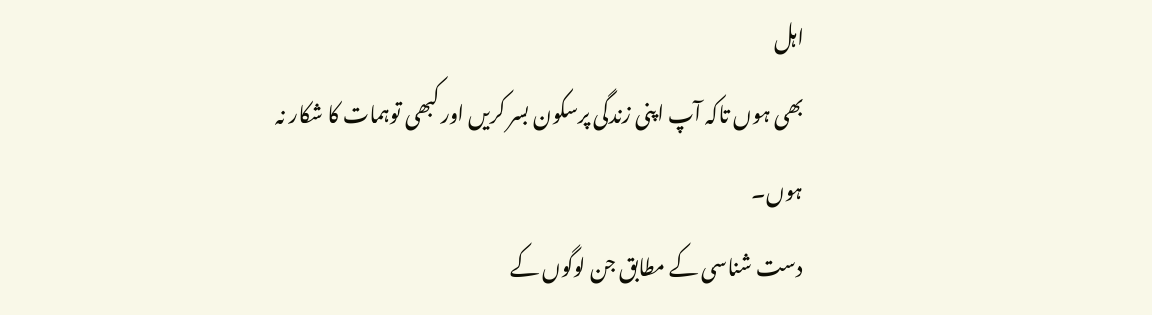اہل
بھی ہوں تاکہ آپ اپنی زندگی پرسکون بسر کریں اور کبھی توہمات کا شکار نہ
ہوں۔
دست شناسی کے مطابق جن لوگوں کے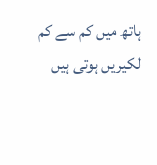ہاتھ میں کم سے کم لکیریں ہوتی ہیں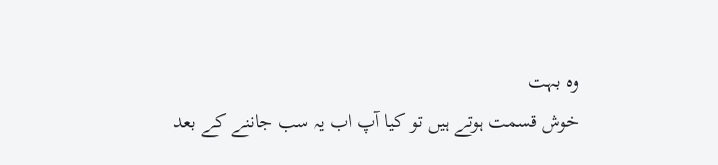وہ بہت
خوش قسمت ہوتے ہیں تو کیا آپ اب یہ سب جاننے کے بعد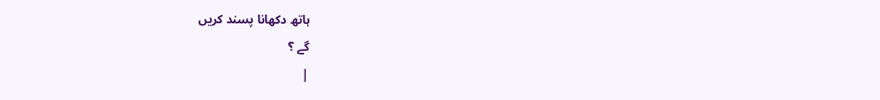ہاتھ دکھانا پسند کریں
گے ؟
|